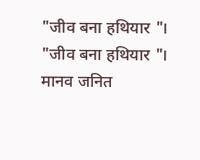"जीव बना हथियार "।
"जीव बना हथियार "।
मानव जनित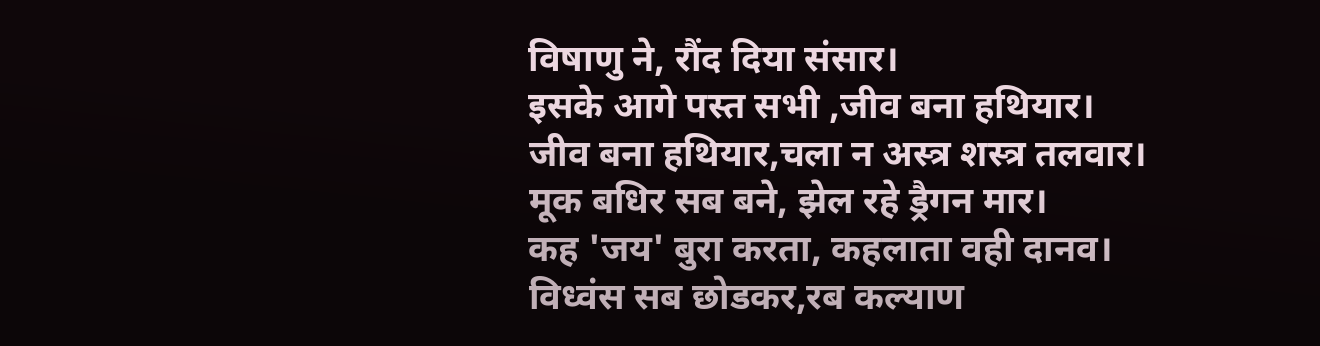विषाणु ने, रौंद दिया संसार।
इसके आगे पस्त सभी ,जीव बना हथियार।
जीव बना हथियार,चला न अस्त्र शस्त्र तलवार।
मूक बधिर सब बने, झेल रहे ड्रैगन मार।
कह 'जय' बुरा करता, कहलाता वही दानव।
विध्वंस सब छोडकर,रब कल्याण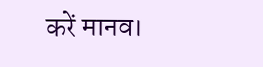करें मानव।